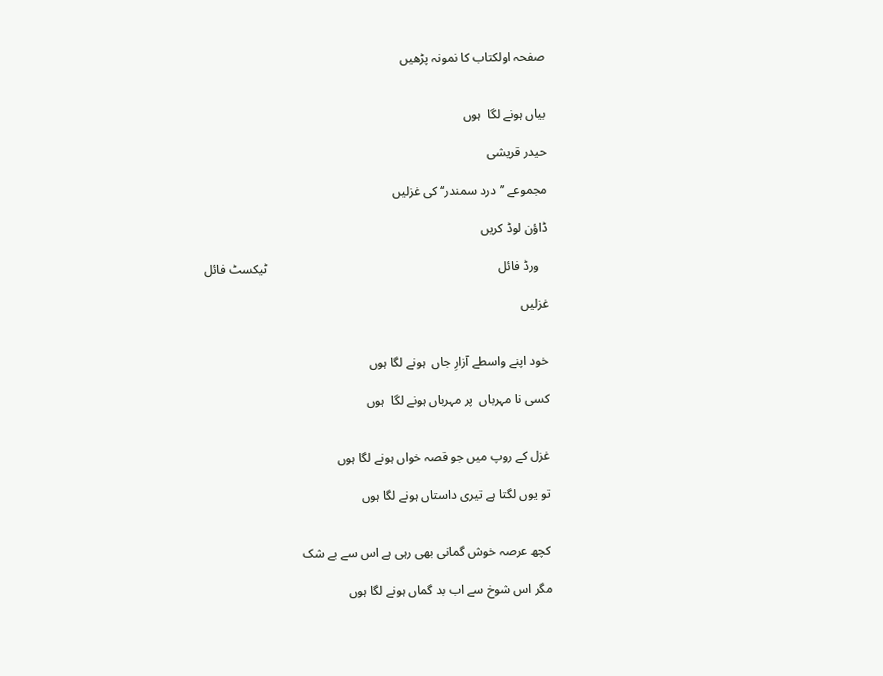صفحہ اولکتاب کا نمونہ پڑھیں


بیاں ہونے لگا  ہوں

حیدر قریشی

مجموعے ’’درد سمندر‘‘ کی غزلیں

ڈاؤن لوڈ کریں

   ورڈ فائل                                                                          ٹیکسٹ فائل

غزلیں


خود اپنے واسطے آزارِ جاں  ہونے لگا ہوں

کسی نا مہرباں  پر مہرباں ہونے لگا  ہوں


غزل کے روپ میں جو قصہ خواں ہونے لگا ہوں

تو یوں لگتا ہے تیری داستاں ہونے لگا ہوں


کچھ عرصہ خوش گمانی بھی رہی ہے اس سے بے شک

مگر اس شوخ سے اب بد گماں ہونے لگا ہوں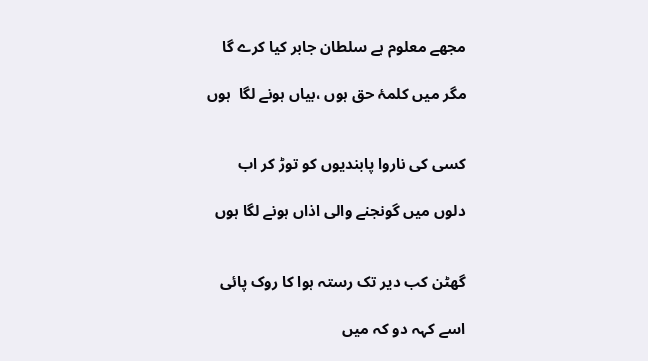مجھے معلوم ہے سلطان جابر کیا کرے گا

مگر میں کلمۂ حق ہوں ،بیاں ہونے لگا  ہوں


کسی کی ناروا پابندیوں کو توڑ کر اب

دلوں میں گونجنے والی اذاں ہونے لگا ہوں


گھٹن کب دیر تک رستہ ہوا کا روک پائی

اسے کہہ دو کہ میں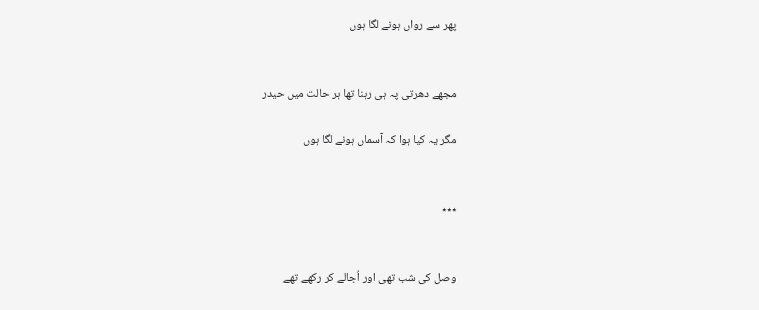پھر سے رواں ہونے لگا ہوں


مجھے دھرتی پہ ہی رہنا تھا ہر حالت میں حیدر

مگر یہ کیا ہوا کہ آسماں ہونے لگا ہوں


٭٭٭


وصل کی شب تھی اور اُجالے کر رکھے تھے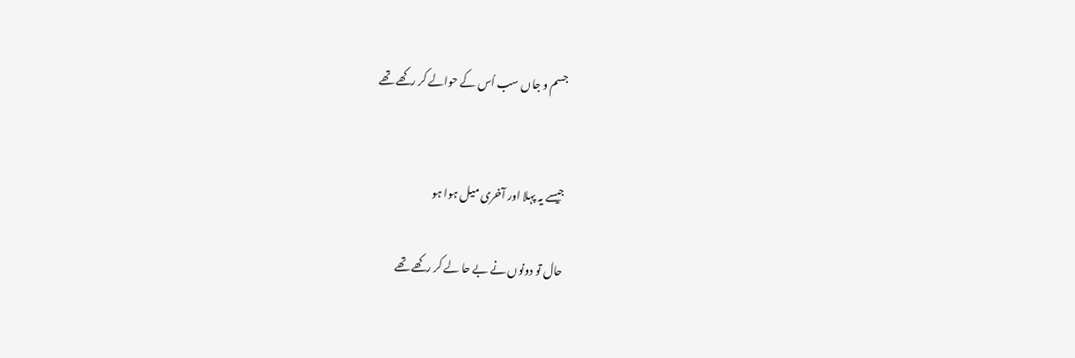جسم و جاں سب اُس کے حوالے کر رکھے تھے


جیسے یہ پہلا اور آخری میل ہوا ہو

حال تو دونوں نے بے حا لے کر رکھے تھے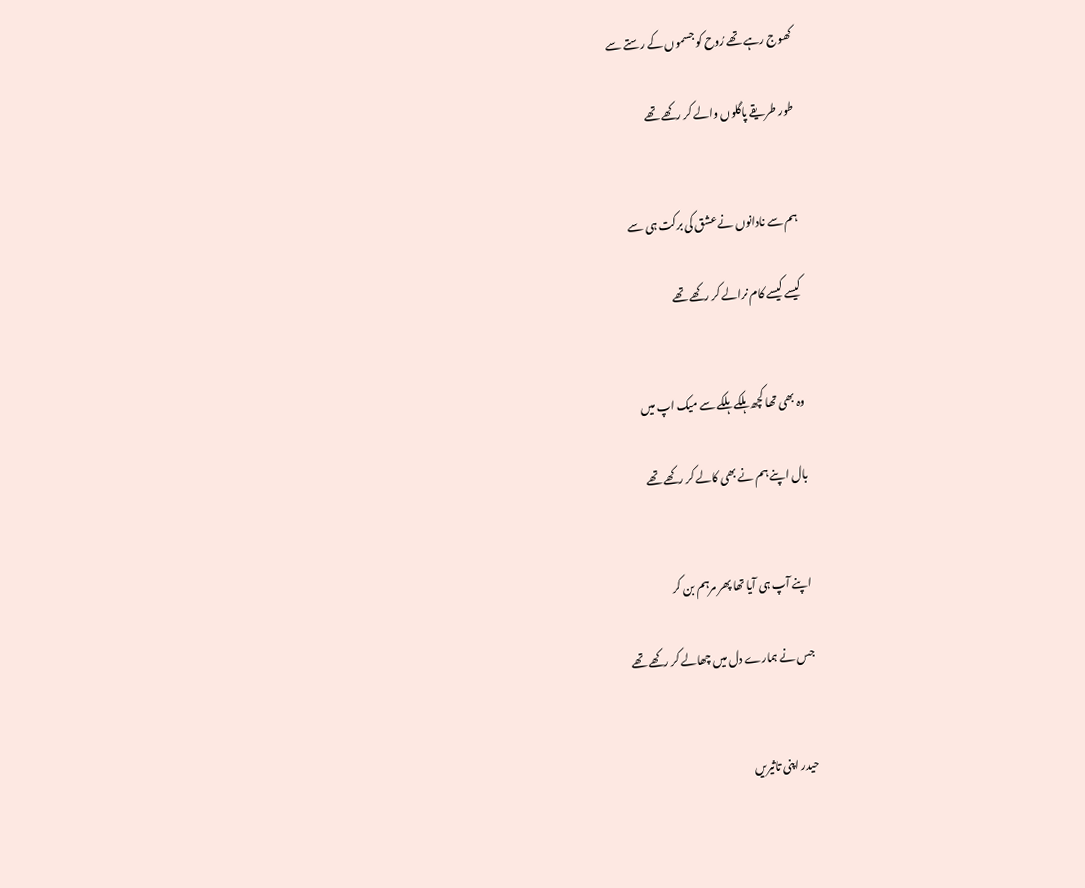کھوج رہے تھے رُوح کو جسموں کے رستے سے

طور طریقے پاگلوں والے کر رکھے تھے


ہم سے نادانوں نے عشق کی برکت ہی سے

کیسے کیسے کام نرالے کر رکھے تھے


وہ بھی تھا کچھ ہلکے ہلکے سے میک اپ میں

بال اپنے ہم نے بھی کالے کر رکھے تھے


اپنے آپ ہی آیا تھا پھر مرہم بن کر

جس نے ہمارے دل میں چھالے کر رکھے تھے


حیدر اپنی تاثیریں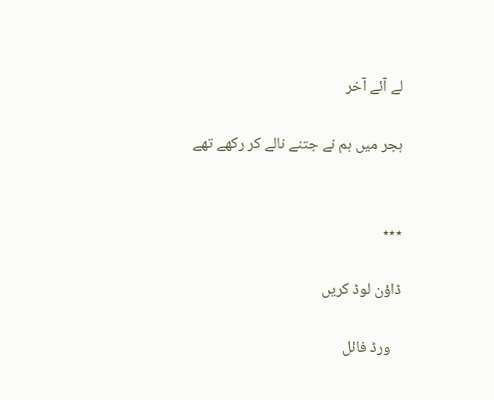لے آئے آخر

ہجر میں ہم نے جتنے نالے کر رکھے تھے


٭٭٭

ڈاؤن لوڈ کریں

   ورڈ فائل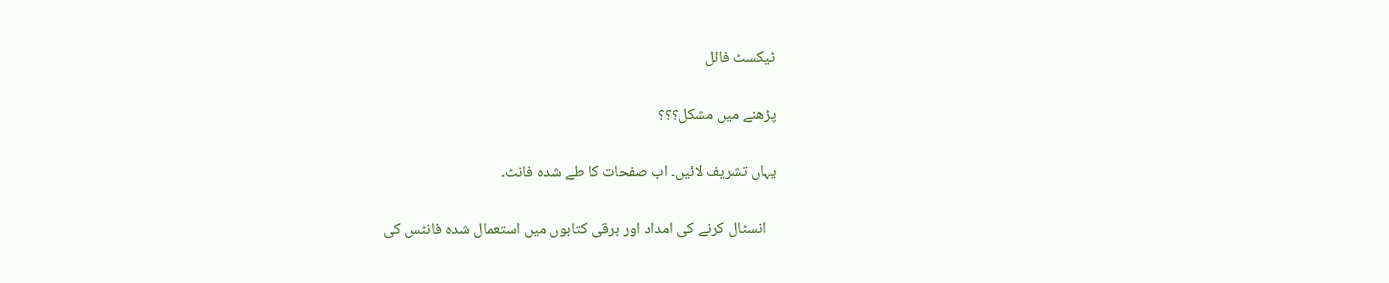ٹیکسٹ فائل

پڑھنے میں مشکل؟؟؟

یہاں تشریف لائیں۔ اب صفحات کا طے شدہ فانٹ۔

   انسٹال کرنے کی امداد اور برقی کتابوں میں استعمال شدہ فانٹس کی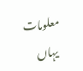معلومات یہاں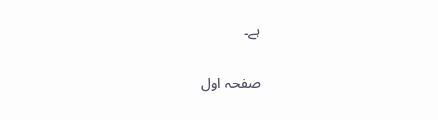ہے۔

صفحہ اول